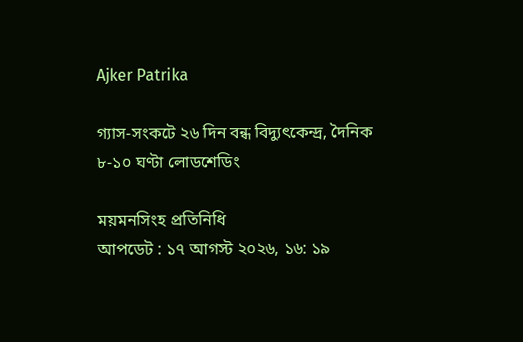Ajker Patrika

গ্যাস-সংকটে ২৬ দিন বন্ধ বিদ্যুৎকেন্দ্র, দৈনিক ৮-১০ ঘণ্টা লোডশেডিং

ময়মনসিংহ প্রতিনিধি
আপডেট : ১৭ আগস্ট ২০২৬, ১৬: ১৯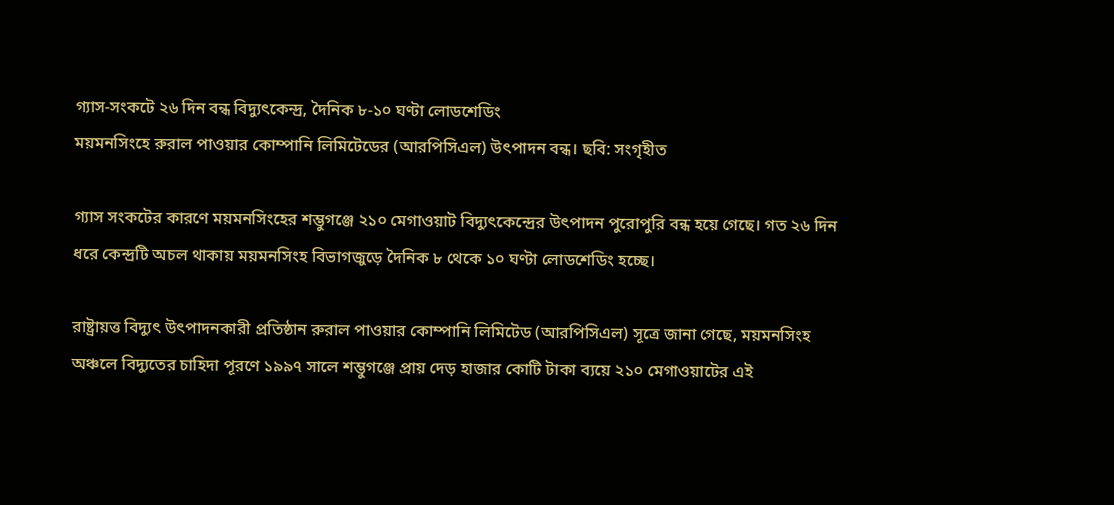গ্যাস-সংকটে ২৬ দিন বন্ধ বিদ্যুৎকেন্দ্র, দৈনিক ৮-১০ ঘণ্টা লোডশেডিং
ময়মনসিংহে রুরাল পাওয়ার কোম্পানি লিমিটেডের (আরপিসিএল) উৎপাদন বন্ধ। ছবি: সংগৃহীত

গ্যাস সংকটের কারণে ময়মনসিংহের শম্ভুগঞ্জে ২১০ মেগাওয়াট বিদ্যুৎকেন্দ্রের উৎপাদন পুরোপুরি বন্ধ হয়ে গেছে। গত ২৬ দিন ধরে কেন্দ্রটি অচল থাকায় ময়মনসিংহ বিভাগজুড়ে দৈনিক ৮ থেকে ১০ ঘণ্টা লোডশেডিং হচ্ছে।

রাষ্ট্রায়ত্ত বিদ্যুৎ উৎপাদনকারী প্রতিষ্ঠান রুরাল পাওয়ার কোম্পানি লিমিটেড (আরপিসিএল) সূত্রে জানা গেছে, ময়মনসিংহ অঞ্চলে বিদ্যুতের চাহিদা পূরণে ১৯৯৭ সালে শম্ভুগঞ্জে প্রায় দেড় হাজার কোটি টাকা ব্যয়ে ২১০ মেগাওয়াটের এই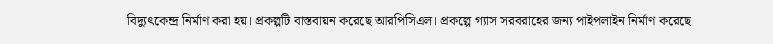বিদ্যুৎকেন্দ্র নির্মাণ করা হয়। প্রকল্পটি বাস্তবায়ন করেছে আরপিসিএল। প্রকল্পে গ্যাস সরবরাহের জন্য পাইপলাইন নির্মাণ করেছে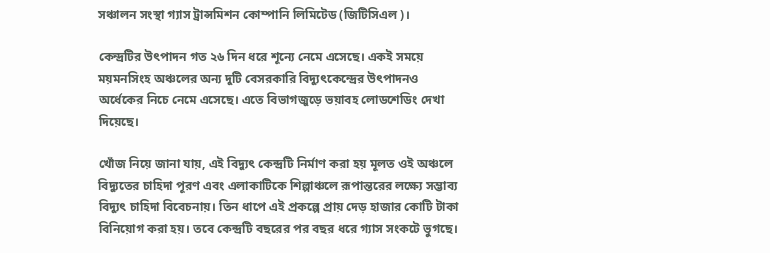সঞ্চালন সংস্থা গ্যাস ট্রান্সমিশন কোম্পানি লিমিটেড (জিটিসিএল)।

কেন্দ্রটির উৎপাদন গত ২৬ দিন ধরে শূন্যে নেমে এসেছে। একই সময়ে ময়মনসিংহ অঞ্চলের অন্য দুটি বেসরকারি বিদ্যুৎকেন্দ্রের উৎপাদনও অর্ধেকের নিচে নেমে এসেছে। এতে বিভাগজুড়ে ভয়াবহ লোডশেডিং দেখা দিয়েছে।

খোঁজ নিয়ে জানা যায়, এই বিদ্যুৎ কেন্দ্রটি নির্মাণ করা হয় মূলত ওই অঞ্চলে বিদ্যুতের চাহিদা পূরণ এবং এলাকাটিকে শিল্পাঞ্চলে রূপান্তরের লক্ষ্যে সম্ভাব্য বিদ্যুৎ চাহিদা বিবেচনায়। তিন ধাপে এই প্রকল্পে প্রায় দেড় হাজার কোটি টাকা বিনিয়োগ করা হয়। তবে কেন্দ্রটি বছরের পর বছর ধরে গ্যাস সংকটে ভুগছে।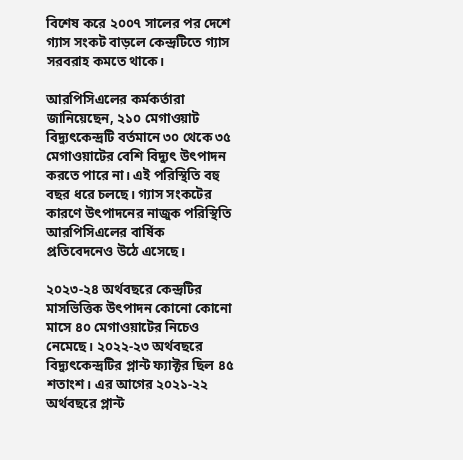বিশেষ করে ২০০৭ সালের পর দেশে গ্যাস সংকট বাড়লে কেন্দ্রটিতে গ্যাস সরবরাহ কমতে থাকে।

আরপিসিএলের কর্মকর্তারা জানিয়েছেন, ২১০ মেগাওয়াট বিদ্যুৎকেন্দ্রটি বর্তমানে ৩০ থেকে ৩৫ মেগাওয়াটের বেশি বিদ্যুৎ উৎপাদন করতে পারে না। এই পরিস্থিতি বহু বছর ধরে চলছে। গ্যাস সংকটের কারণে উৎপাদনের নাজুক পরিস্থিতি আরপিসিএলের বার্ষিক প্রতিবেদনেও উঠে এসেছে।

২০২৩-২৪ অর্থবছরে কেন্দ্রটির মাসভিত্তিক উৎপাদন কোনো কোনো মাসে ৪০ মেগাওয়াটের নিচেও নেমেছে। ২০২২-২৩ অর্থবছরে বিদ্যুৎকেন্দ্রটির প্লান্ট ফ্যাক্টর ছিল ৪৫ শতাংশ। এর আগের ২০২১-২২ অর্থবছরে প্লান্ট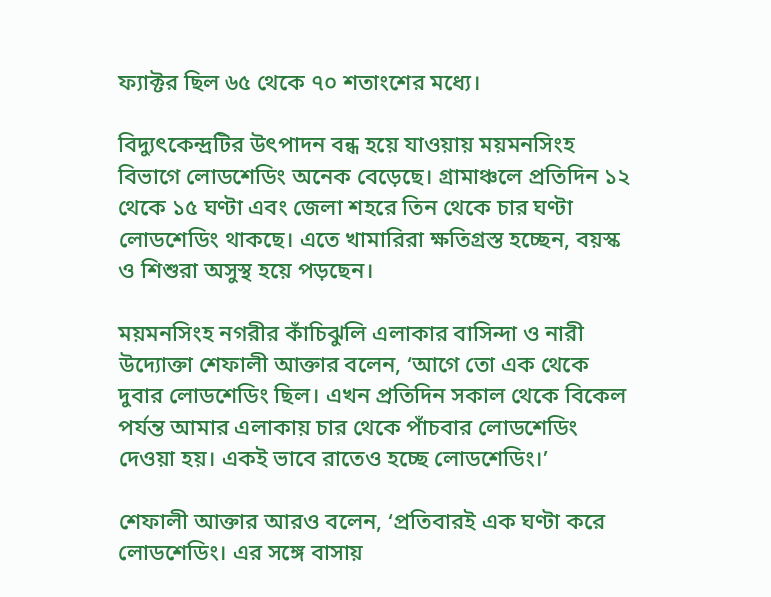ফ্যাক্টর ছিল ৬৫ থেকে ৭০ শতাংশের মধ্যে।

বিদ্যুৎকেন্দ্রটির উৎপাদন বন্ধ হয়ে যাওয়ায় ময়মনসিংহ বিভাগে লোডশেডিং অনেক বেড়েছে। গ্রামাঞ্চলে প্রতিদিন ১২ থেকে ১৫ ঘণ্টা এবং জেলা শহরে তিন থেকে চার ঘণ্টা লোডশেডিং থাকছে। এতে খামারিরা ক্ষতিগ্রস্ত হচ্ছেন, বয়স্ক ও শিশুরা অসুস্থ হয়ে পড়ছেন।

ময়মনসিংহ নগরীর কাঁচিঝুলি এলাকার বাসিন্দা ও নারী উদ্যোক্তা শেফালী আক্তার বলেন, ‘আগে তো এক থেকে দুবার লোডশেডিং ছিল। এখন প্রতিদিন সকাল থেকে বিকেল পর্যন্ত আমার এলাকায় চার থেকে পাঁচবার লোডশেডিং দেওয়া হয়। একই ভাবে রাতেও হচ্ছে লোডশেডিং।’

শেফালী আক্তার আরও বলেন, ‘প্রতিবারই এক ঘণ্টা করে লোডশেডিং। এর সঙ্গে বাসায়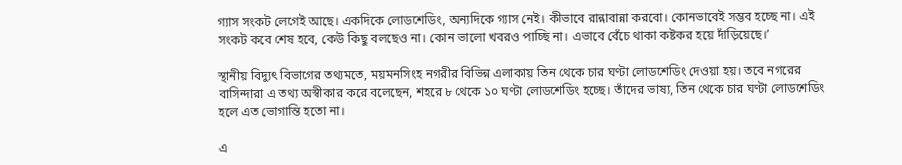গ্যাস সংকট লেগেই আছে। একদিকে লোডশেডিং, অন্যদিকে গ্যাস নেই। কীভাবে রান্নাবান্না করবো। কোনভাবেই সম্ভব হচ্ছে না। এই সংকট কবে শেষ হবে, কেউ কিছু বলছেও না। কোন ভালো খবরও পাচ্ছি না। এভাবে বেঁচে থাকা কষ্টকর হয়ে দাঁড়িয়েছে।’

স্থানীয় বিদ্যুৎ বিভাগের তথ্যমতে, ময়মনসিংহ নগরীর বিভিন্ন এলাকায় তিন থেকে চার ঘণ্টা লোডশেডিং দেওয়া হয়। তবে নগরের বাসিন্দারা এ তথ্য অস্বীকার করে বলেছেন, শহরে ৮ থেকে ১০ ঘণ্টা লোডশেডিং হচ্ছে। তাঁদের ভাষ্য, তিন থেকে চার ঘণ্টা লোডশেডিং হলে এত ভোগান্তি হতো না।

এ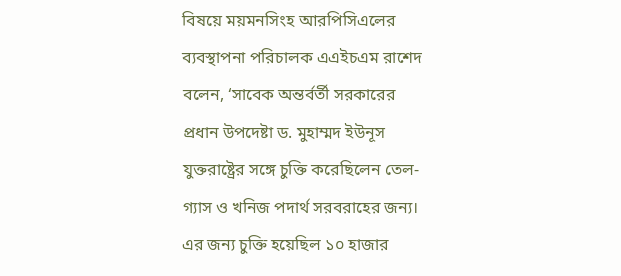বিষয়ে ময়মনসিংহ আরপিসিএলের ব্যবস্থাপনা পরিচালক এএইচএম রাশেদ বলেন, ‘সাবেক অন্তর্বর্তী সরকারের প্রধান উপদেষ্টা ড. মুহাম্মদ ইউনূস যুক্তরাষ্ট্রের সঙ্গে চুক্তি করেছিলেন তেল-গ্যাস ও খনিজ পদার্থ সরবরাহের জন্য। এর জন্য চুক্তি হয়েছিল ১০ হাজার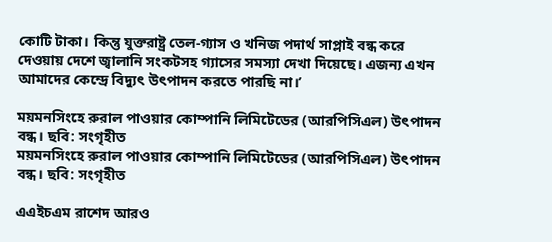কোটি টাকা। কিন্তু যুক্তরাষ্ট্র তেল-গ্যাস ও খনিজ পদার্থ সাপ্লাই বন্ধ করে দেওয়ায় দেশে জ্বালানি সংকটসহ গ্যাসের সমস্যা দেখা দিয়েছে। এজন্য এখন আমাদের কেন্দ্রে বিদ্যুৎ উৎপাদন করতে পারছি না।’

ময়মনসিংহে রুরাল পাওয়ার কোম্পানি লিমিটেডের (আরপিসিএল) উৎপাদন বন্ধ। ছবি: সংগৃহীত
ময়মনসিংহে রুরাল পাওয়ার কোম্পানি লিমিটেডের (আরপিসিএল) উৎপাদন বন্ধ। ছবি: সংগৃহীত

এএইচএম রাশেদ আরও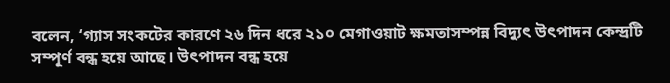বলেন, ‘গ্যাস সংকটের কারণে ২৬ দিন ধরে ২১০ মেগাওয়াট ক্ষমতাসম্পন্ন বিদ্যুৎ উৎপাদন কেন্দ্রটি সম্পূর্ণ বন্ধ হয়ে আছে। উৎপাদন বন্ধ হয়ে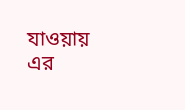যাওয়ায় এর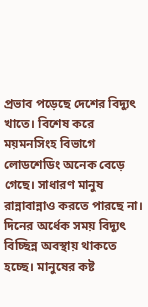প্রভাব পড়েছে দেশের বিদ্যুৎ খাতে। বিশেষ করে ময়মনসিংহ বিভাগে লোডশেডিং অনেক বেড়ে গেছে। সাধারণ মানুষ রান্নাবান্নাও করতে পারছে না। দিনের অর্ধেক সময় বিদ্যুৎ বিচ্ছিন্ন অবস্থায় থাকতে হচ্ছে। মানুষের কষ্ট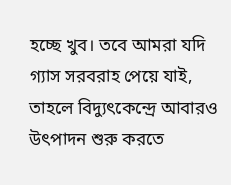হচ্ছে খুব। তবে আমরা যদি গ্যাস সরবরাহ পেয়ে যাই, তাহলে বিদ্যুৎকেন্দ্রে আবারও উৎপাদন শুরু করতে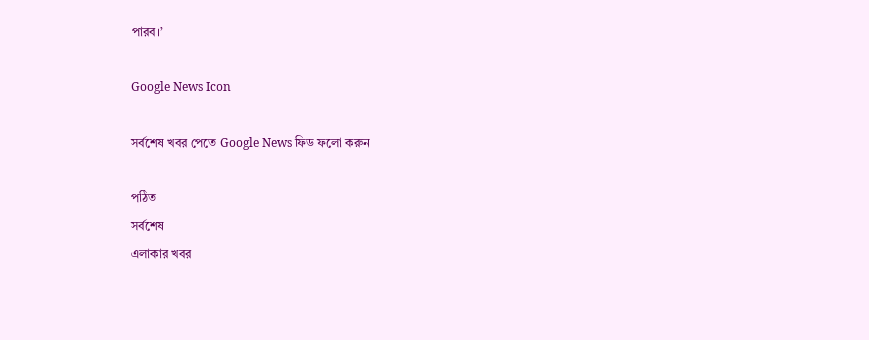পারব।’

Google News Icon

সর্বশেষ খবর পেতে Google News ফিড ফলো করুন

পঠিত
সর্বশেষ
এলাকার খবর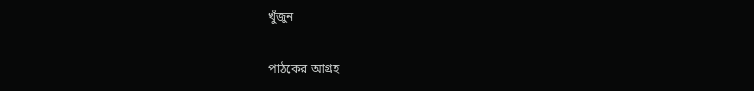খুঁজুন

পাঠকের আগ্রহ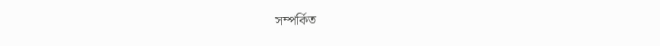সম্পর্কিত